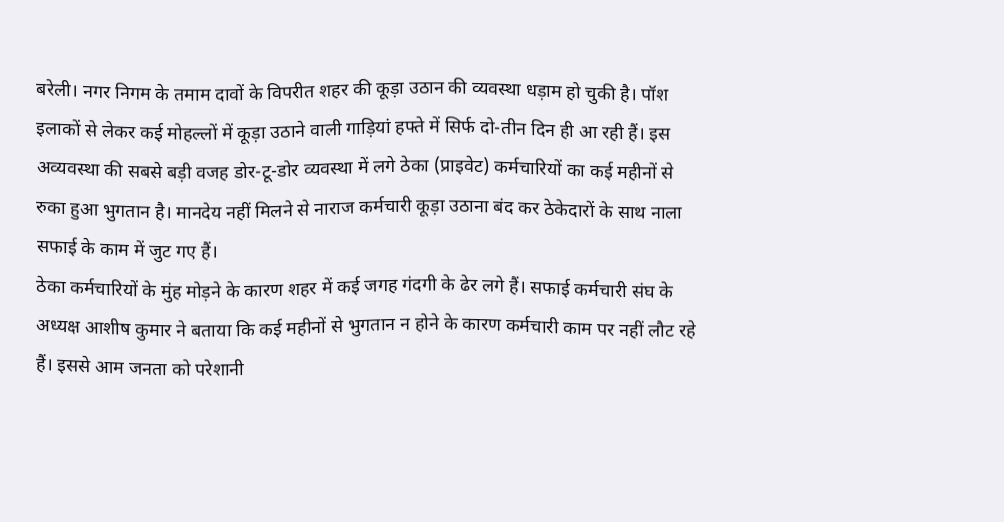बरेली। नगर निगम के तमाम दावों के विपरीत शहर की कूड़ा उठान की व्यवस्था धड़ाम हो चुकी है। पॉश इलाकों से लेकर कई मोहल्लों में कूड़ा उठाने वाली गाड़ियां हफ्ते में सिर्फ दो-तीन दिन ही आ रही हैं। इस अव्यवस्था की सबसे बड़ी वजह डोर-टू-डोर व्यवस्था में लगे ठेका (प्राइवेट) कर्मचारियों का कई महीनों से रुका हुआ भुगतान है। मानदेय नहीं मिलने से नाराज कर्मचारी कूड़ा उठाना बंद कर ठेकेदारों के साथ नाला सफाई के काम में जुट गए हैं।
ठेका कर्मचारियों के मुंह मोड़ने के कारण शहर में कई जगह गंदगी के ढेर लगे हैं। सफाई कर्मचारी संघ के अध्यक्ष आशीष कुमार ने बताया कि कई महीनों से भुगतान न होने के कारण कर्मचारी काम पर नहीं लौट रहे हैं। इससे आम जनता को परेशानी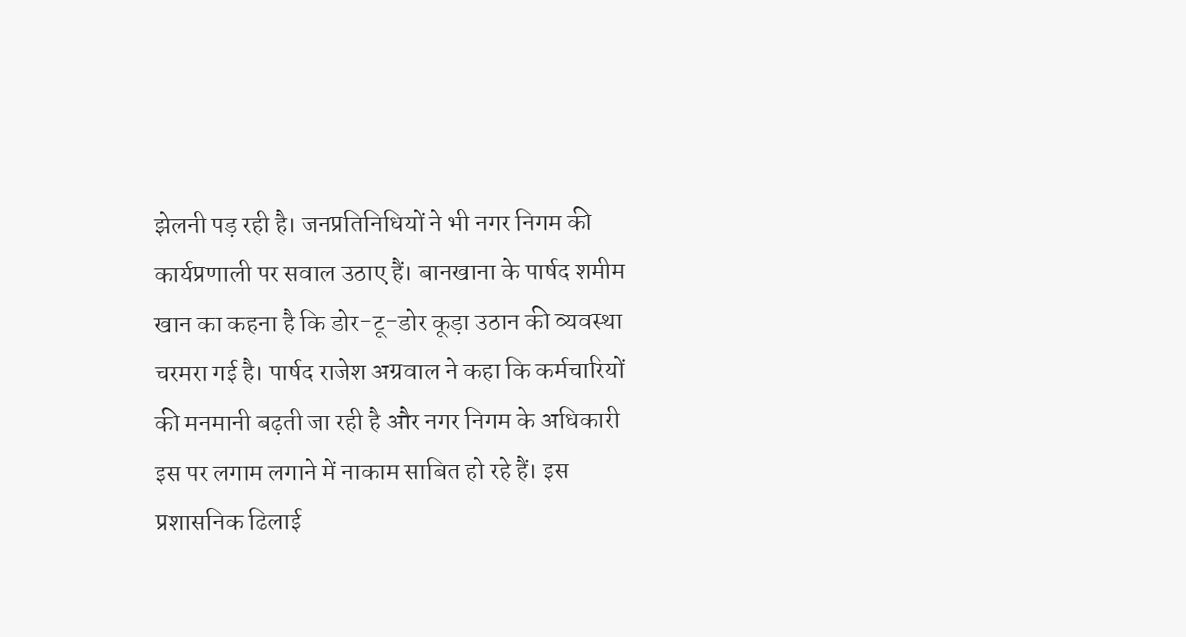झेलनी पड़ रही है। जनप्रतिनिधियों ने भी नगर निगम की कार्यप्रणाली पर सवाल उठाए हैं। बानखाना के पार्षद शमीम खान का कहना है कि डोर-टू-डोर कूड़ा उठान की व्यवस्था चरमरा गई है। पार्षद राजेश अग्रवाल ने कहा कि कर्मचारियों की मनमानी बढ़ती जा रही है और नगर निगम के अधिकारी इस पर लगाम लगाने में नाकाम साबित हो रहे हैं। इस प्रशासनिक ढिलाई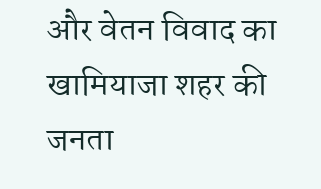और वेतन विवाद का खामियाजा शहर की जनता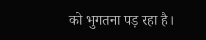को भुगतना पड़ रहा है।